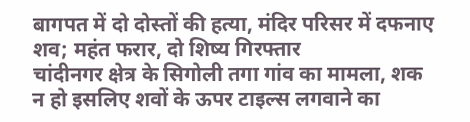बागपत में दो दोस्तों की हत्या, मंदिर परिसर में दफनाए शव; महंत फरार, दो शिष्य गिरफ्तार
चांदीनगर क्षेत्र के सिगोली तगा गांव का मामला, शक न हो इसलिए शवों के ऊपर टाइल्स लगवाने का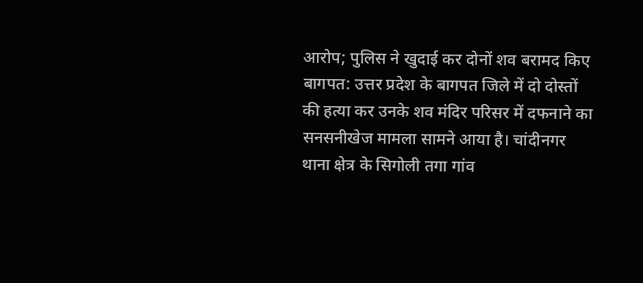आरोप; पुलिस ने खुदाई कर दोनों शव बरामद किए
बागपत: उत्तर प्रदेश के बागपत जिले में दो दोस्तों की हत्या कर उनके शव मंदिर परिसर में दफनाने का सनसनीखेज मामला सामने आया है। चांदीनगर थाना क्षेत्र के सिगोली तगा गांव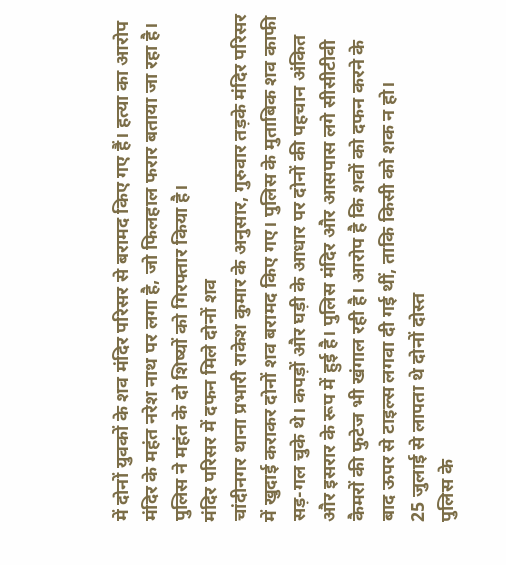में दोनों युवकों के शव मंदिर परिसर से बरामद किए गए हैं। हत्या का आरोप मंदिर के महंत नरेश नाथ पर लगा है, जो फिलहाल फरार बताया जा रहा है। पुलिस ने महंत के दो शिष्यों को गिरफ्तार किया है।
मंदिर परिसर में दफन मिले दोनों शव
चांदीनगर थाना प्रभारी राकेश कुमार के अनुसार, गुरुवार तड़के मंदिर परिसर में खुदाई कराकर दोनों शव बरामद किए गए। पुलिस के मुताबिक शव काफी सड़-गल चुके थे। कपड़ों और घड़ी के आधार पर दोनों की पहचान अंकित और इसरार के रूप में हुई है। पुलिस मंदिर और आसपास लगे सीसीटीवी कैमरों की फुटेज भी खंगाल रही है। आरोप है कि शवों को दफन करने के बाद ऊपर से टाइल्स लगवा दी गई थीं, ताकि किसी को शक न हो।
25 जुलाई से लापता थे दोनों दोस्त
पुलिस के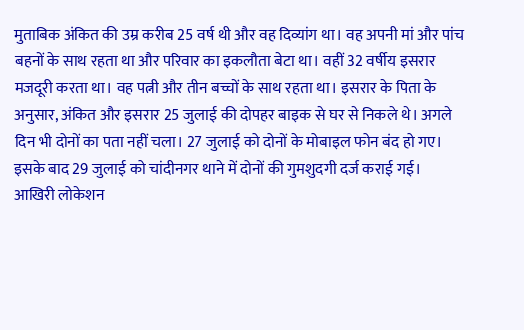मुताबिक अंकित की उम्र करीब 25 वर्ष थी और वह दिव्यांग था। वह अपनी मां और पांच बहनों के साथ रहता था और परिवार का इकलौता बेटा था। वहीं 32 वर्षीय इसरार मजदूरी करता था। वह पत्नी और तीन बच्चों के साथ रहता था। इसरार के पिता के अनुसार, अंकित और इसरार 25 जुलाई की दोपहर बाइक से घर से निकले थे। अगले दिन भी दोनों का पता नहीं चला। 27 जुलाई को दोनों के मोबाइल फोन बंद हो गए। इसके बाद 29 जुलाई को चांदीनगर थाने में दोनों की गुमशुदगी दर्ज कराई गई।
आखिरी लोकेशन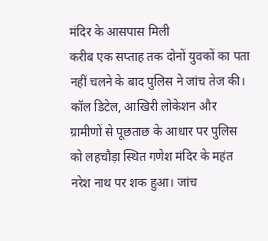मंदिर के आसपास मिली
करीब एक सप्ताह तक दोनों युवकों का पता नहीं चलने के बाद पुलिस ने जांच तेज की। कॉल डिटेल, आखिरी लोकेशन और ग्रामीणों से पूछताछ के आधार पर पुलिस को लहचौड़ा स्थित गणेश मंदिर के महंत नरेश नाथ पर शक हुआ। जांच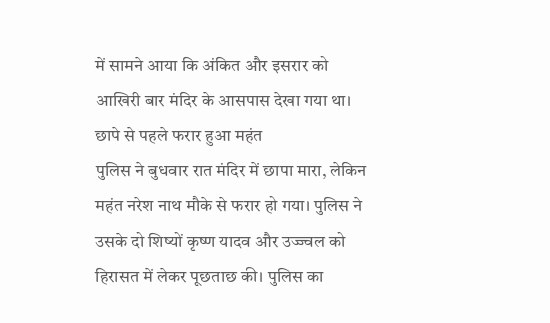में सामने आया कि अंकित और इसरार को आखिरी बार मंदिर के आसपास देखा गया था।
छापे से पहले फरार हुआ महंत
पुलिस ने बुधवार रात मंदिर में छापा मारा, लेकिन महंत नरेश नाथ मौके से फरार हो गया। पुलिस ने उसके दो शिष्यों कृष्ण यादव और उज्ज्वल को हिरासत में लेकर पूछताछ की। पुलिस का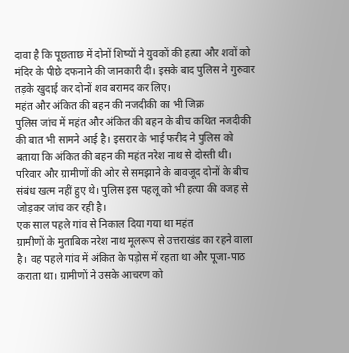दावा है कि पूछताछ में दोनों शिष्यों ने युवकों की हत्या और शवों को मंदिर के पीछे दफनाने की जानकारी दी। इसके बाद पुलिस ने गुरुवार तड़के खुदाई कर दोनों शव बरामद कर लिए।
महंत और अंकित की बहन की नजदीकी का भी जिक्र
पुलिस जांच में महंत और अंकित की बहन के बीच कथित नजदीकी की बात भी सामने आई है। इसरार के भाई फरीद ने पुलिस को बताया कि अंकित की बहन की महंत नरेश नाथ से दोस्ती थी। परिवार और ग्रामीणों की ओर से समझाने के बावजूद दोनों के बीच संबंध खत्म नहीं हुए थे। पुलिस इस पहलू को भी हत्या की वजह से जोड़कर जांच कर रही है।
एक साल पहले गांव से निकाल दिया गया था महंत
ग्रामीणों के मुताबिक नरेश नाथ मूलरूप से उत्तराखंड का रहने वाला है। वह पहले गांव में अंकित के पड़ोस में रहता था और पूजा-पाठ कराता था। ग्रामीणों ने उसके आचरण को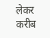लेकर करीब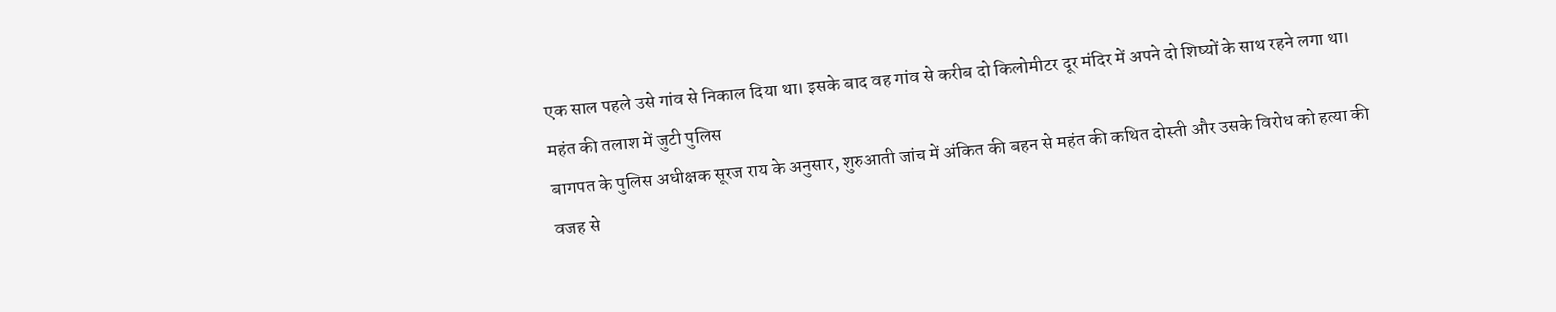एक साल पहले उसे गांव से निकाल दिया था। इसके बाद वह गांव से करीब दो किलोमीटर दूर मंदिर में अपने दो शिष्यों के साथ रहने लगा था।
महंत की तलाश में जुटी पुलिस
बागपत के पुलिस अधीक्षक सूरज राय के अनुसार, शुरुआती जांच में अंकित की बहन से महंत की कथित दोस्ती और उसके विरोध को हत्या की वजह से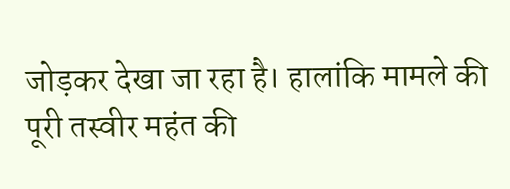जोड़कर देखा जा रहा है। हालांकि मामले की पूरी तस्वीर महंत की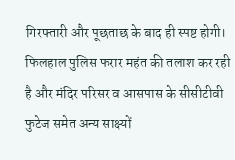गिरफ्तारी और पूछताछ के बाद ही स्पष्ट होगी। फिलहाल पुलिस फरार महंत की तलाश कर रही है और मंदिर परिसर व आसपास के सीसीटीवी फुटेज समेत अन्य साक्ष्यों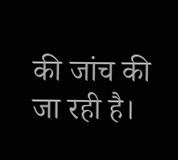की जांच की जा रही है।